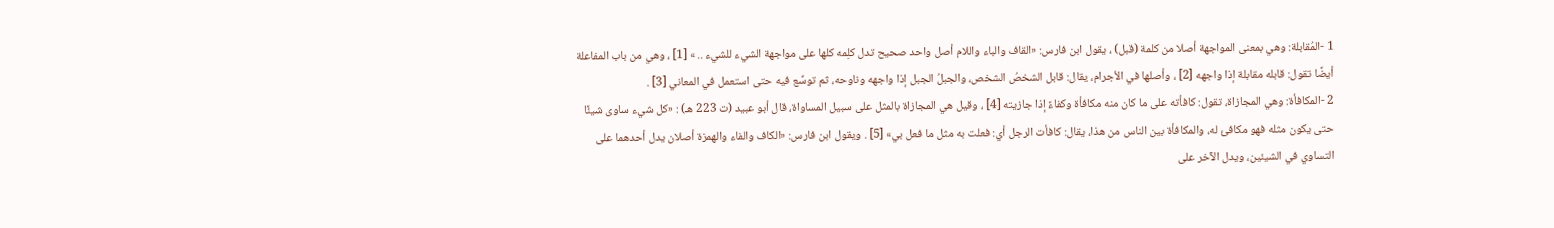1 -المُقابلة: وهي بمعنى المواجهة أصلا من كلمة (قبل) ، يقول ابن فارس: «القاف والباء واللام أصل واحد صحيح تدل كلِمه كلها على مواجهة الشيء للشيء .. » [1] ، وهي من باب المفاعلة أيضًا تقول: قابله مقابلة إذا واجهه [2] ، وأصلها في الأجرام، يقال: قابل الشخصُ الشخص، والجبلُ الجبل إذا واجهه وناوحه، ثم توسِّع فيه حتى استعمل في المعاني [3] .
2 -المكافأة: وهي المجازاة، تقول: كافأته على ما كان منه مكافأة وكفاءً إذا جازيته [4] ، وقيل هي المجازاة بالمثل على سبيل المساواة، قال أبو عبيد (ت 223 هـ) : «كل شيء ساوى شيئًا حتى يكون مثله فهو مكافئ له، والمكافأة بين الناس من هذا، يقال: كافأت الرجل أي: فعلت به مثل ما فعل بي» [5] . ويقول ابن فارس: «الكاف والفاء والهمزة أصلان يدل أحدهما على التساوي في الشيئين، ويدل الآخر على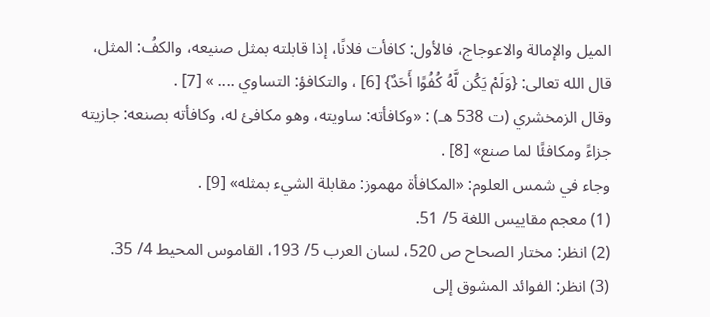الميل والإمالة والاعوجاج، فالأول: كافأت فلانًا، إذا قابلته بمثل صنيعه، والكفُ: المثل، قال الله تعالى: {وَلَمْ يَكُن لَّهُ كُفُوًا أَحَدٌ} [6] ، والتكافؤ: التساوي .... » [7] .
وقال الزمخشري (ت 538 هـ) : «وكافأته: ساويته، وهو مكافئ له، وكافأته بصنعه: جازيته جزاءً ومكافئًا لما صنع» [8] .
وجاء في شمس العلوم: «المكافأة مهموز: مقابلة الشيء بمثله» [9] .
(1) معجم مقاييس اللغة 5/ 51.
(2) انظر: مختار الصحاح ص 520، لسان العرب 5/ 193، القاموس المحيط 4/ 35.
(3) انظر: الفوائد المشوق إلى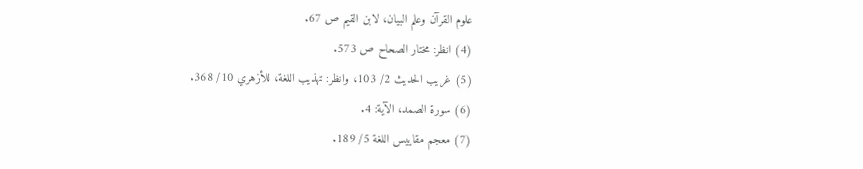علوم القرآن وعلم البيان، لابن القيم ص 67.
(4) انظر: مختار الصحاح ص 573.
(5) غريب الحديث 2/ 103، وانظر: تهذيب اللغة، للأزهري 10/ 368.
(6) سورة الصمد، الآية: 4.
(7) معجم مقاييس اللغة 5/ 189.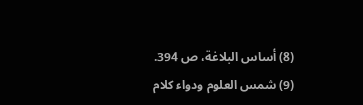(8) أساس البلاغة، ص 394.
(9) شمس العلوم ودواء كلام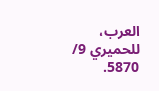العرب، للحميري 9/ 5870.